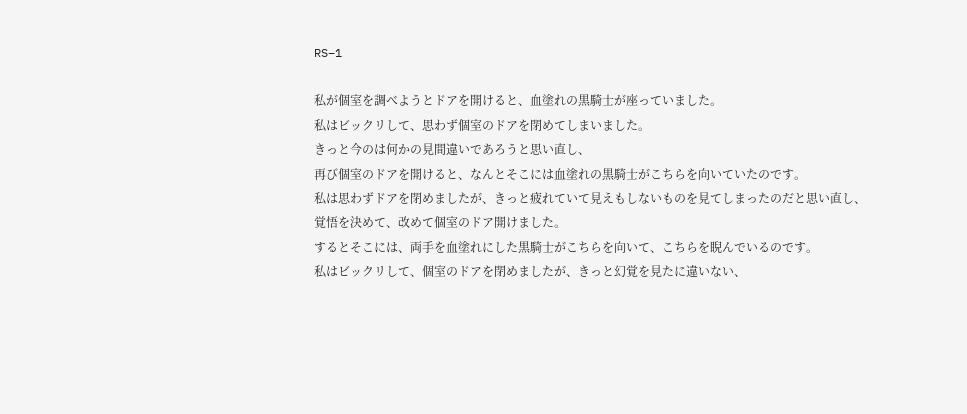RS−1

私が個室を調べようとドアを開けると、血塗れの黒騎士が座っていました。
私はビックリして、思わず個室のドアを閉めてしまいました。
きっと今のは何かの見間違いであろうと思い直し、
再び個室のドアを開けると、なんとそこには血塗れの黒騎士がこちらを向いていたのです。
私は思わずドアを閉めましたが、きっと疲れていて見えもしないものを見てしまったのだと思い直し、
覚悟を決めて、改めて個室のドア開けました。
するとそこには、両手を血塗れにした黒騎士がこちらを向いて、こちらを睨んでいるのです。
私はビックリして、個室のドアを閉めましたが、きっと幻覚を見たに違いない、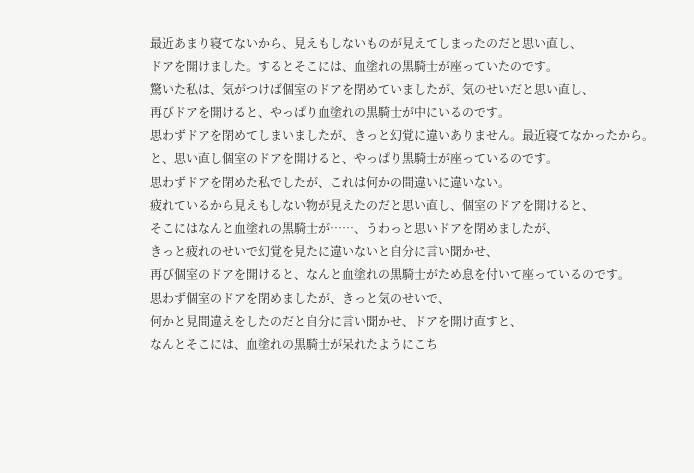最近あまり寝てないから、見えもしないものが見えてしまったのだと思い直し、
ドアを開けました。するとそこには、血塗れの黒騎士が座っていたのです。
驚いた私は、気がつけば個室のドアを閉めていましたが、気のせいだと思い直し、
再びドアを開けると、やっぱり血塗れの黒騎士が中にいるのです。
思わずドアを閉めてしまいましたが、きっと幻覚に違いありません。最近寝てなかったから。
と、思い直し個室のドアを開けると、やっぱり黒騎士が座っているのです。
思わずドアを閉めた私でしたが、これは何かの間違いに違いない。
疲れているから見えもしない物が見えたのだと思い直し、個室のドアを開けると、
そこにはなんと血塗れの黒騎士が……、うわっと思いドアを閉めましたが、
きっと疲れのせいで幻覚を見たに違いないと自分に言い聞かせ、
再び個室のドアを開けると、なんと血塗れの黒騎士がため息を付いて座っているのです。
思わず個室のドアを閉めましたが、きっと気のせいで、
何かと見間違えをしたのだと自分に言い聞かせ、ドアを開け直すと、
なんとそこには、血塗れの黒騎士が呆れたようにこち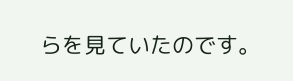らを見ていたのです。